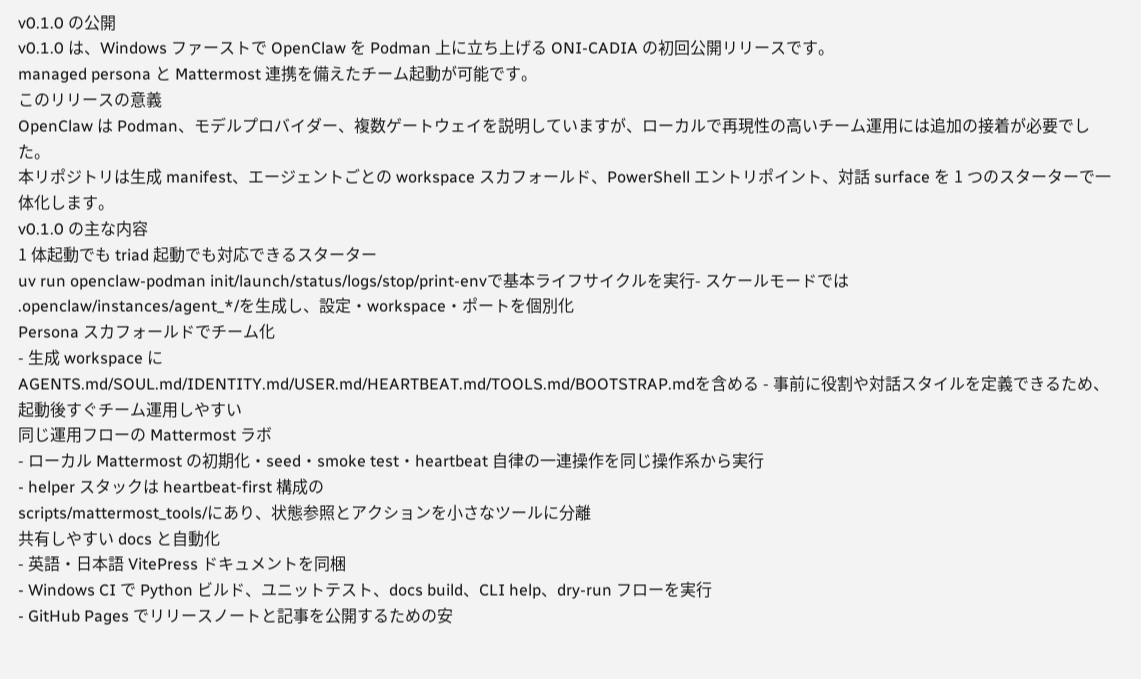v0.1.0 の公開
v0.1.0 は、Windows ファーストで OpenClaw を Podman 上に立ち上げる ONI-CADIA の初回公開リリースです。
managed persona と Mattermost 連携を備えたチーム起動が可能です。
このリリースの意義
OpenClaw は Podman、モデルプロバイダー、複数ゲートウェイを説明していますが、ローカルで再現性の高いチーム運用には追加の接着が必要でした。
本リポジトリは生成 manifest、エージェントごとの workspace スカフォールド、PowerShell エントリポイント、対話 surface を 1 つのスターターで一体化します。
v0.1.0 の主な内容
1 体起動でも triad 起動でも対応できるスターター
uv run openclaw-podman init/launch/status/logs/stop/print-envで基本ライフサイクルを実行- スケールモードでは
.openclaw/instances/agent_*/を生成し、設定・workspace・ポートを個別化
Persona スカフォールドでチーム化
- 生成 workspace に
AGENTS.md/SOUL.md/IDENTITY.md/USER.md/HEARTBEAT.md/TOOLS.md/BOOTSTRAP.mdを含める - 事前に役割や対話スタイルを定義できるため、起動後すぐチーム運用しやすい
同じ運用フローの Mattermost ラボ
- ローカル Mattermost の初期化・seed・smoke test・heartbeat 自律の一連操作を同じ操作系から実行
- helper スタックは heartbeat-first 構成の
scripts/mattermost_tools/にあり、状態参照とアクションを小さなツールに分離
共有しやすい docs と自動化
- 英語・日本語 VitePress ドキュメントを同梱
- Windows CI で Python ビルド、ユニットテスト、docs build、CLI help、dry-run フローを実行
- GitHub Pages でリリースノートと記事を公開するための安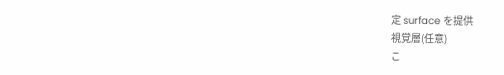定 surface を提供
視覚層(任意)
こ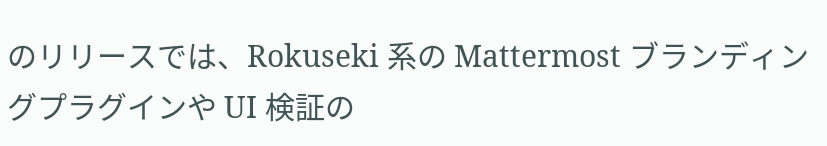のリリースでは、Rokuseki 系の Mattermost ブランディングプラグインや UI 検証の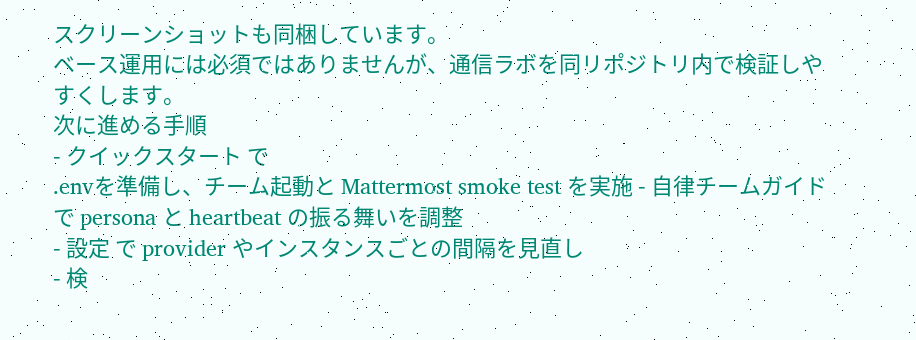スクリーンショットも同梱しています。
ベース運用には必須ではありませんが、通信ラボを同リポジトリ内で検証しやすくします。
次に進める手順
- クイックスタート で
.envを準備し、チーム起動と Mattermost smoke test を実施 - 自律チームガイド で persona と heartbeat の振る舞いを調整
- 設定 で provider やインスタンスごとの間隔を見直し
- 検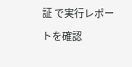証 で実行レポートを確認